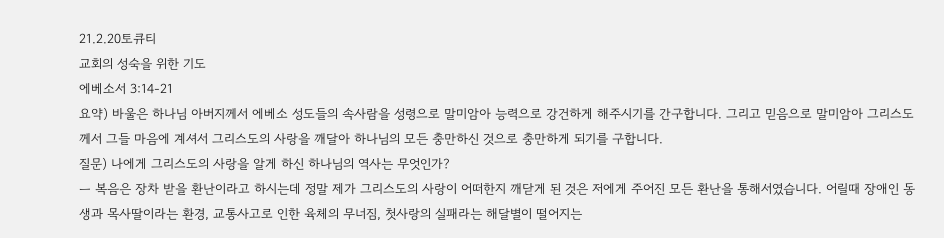21.2.20토큐티
교회의 성숙을 위한 기도
에베소서 3:14-21
요약) 바울은 하나님 아버지께서 에베소 성도들의 속사람을 성령으로 말미암아 능력으로 강건하게 해주시기를 간구합니다. 그리고 믿음으로 말미암아 그리스도께서 그들 마음에 계셔서 그리스도의 사랑을 깨달아 하나님의 모든 충만하신 것으로 충만하게 되기를 구합니다.
질문) 나에게 그리스도의 사랑을 알게 하신 하나님의 역사는 무엇인가?
ㅡ 복음은 장차 받을 환난이라고 하시는데 정말 제가 그리스도의 사랑이 어떠한지 깨닫게 된 것은 저에게 주어진 모든 환난을 통해서였습니다. 어릴때 장애인 동생과 목사딸이라는 환경, 교통사고로 인한 육체의 무너짐, 첫사랑의 실패라는 해달별이 떨어지는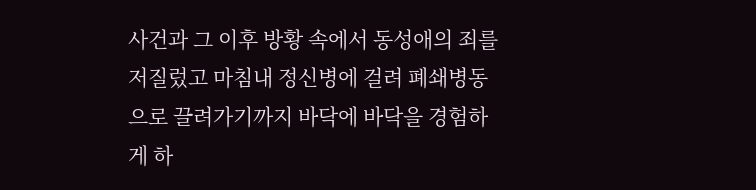사건과 그 이후 방황 속에서 동성애의 죄를 저질렀고 마침내 정신병에 걸려 폐쇄병동으로 끌려가기까지 바닥에 바닥을 경험하게 하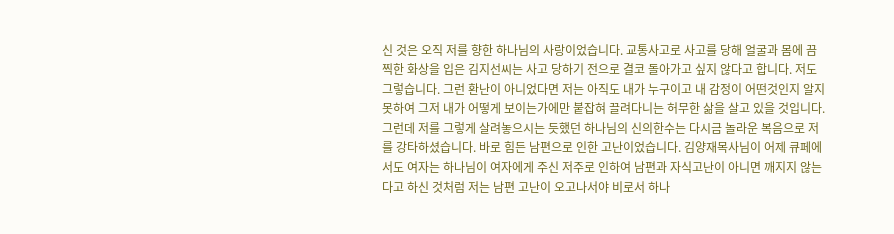신 것은 오직 저를 향한 하나님의 사랑이었습니다. 교통사고로 사고를 당해 얼굴과 몸에 끔찍한 화상을 입은 김지선씨는 사고 당하기 전으로 결코 돌아가고 싶지 않다고 합니다. 저도 그렇습니다. 그런 환난이 아니었다면 저는 아직도 내가 누구이고 내 감정이 어떤것인지 알지 못하여 그저 내가 어떻게 보이는가에만 붙잡혀 끌려다니는 허무한 삶을 살고 있을 것입니다. 그런데 저를 그렇게 살려놓으시는 듯했던 하나님의 신의한수는 다시금 놀라운 복음으로 저를 강타하셨습니다. 바로 힘든 남편으로 인한 고난이었습니다. 김양재목사님이 어제 큐페에서도 여자는 하나님이 여자에게 주신 저주로 인하여 남편과 자식고난이 아니면 깨지지 않는다고 하신 것처럼 저는 남편 고난이 오고나서야 비로서 하나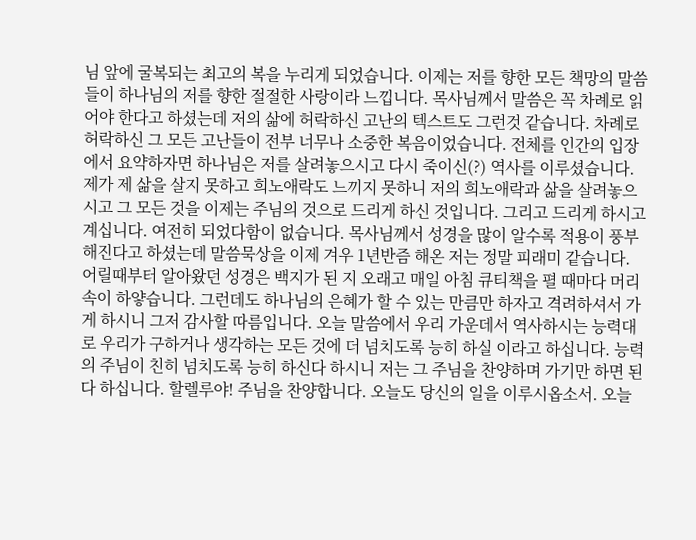님 앞에 굴복되는 최고의 복을 누리게 되었습니다. 이제는 저를 향한 모든 책망의 말씀들이 하나님의 저를 향한 절절한 사랑이라 느낍니다. 목사님께서 말씀은 꼭 차례로 읽어야 한다고 하셨는데 저의 삶에 허락하신 고난의 텍스트도 그런것 같습니다. 차례로 허락하신 그 모든 고난들이 전부 너무나 소중한 복음이었습니다. 전체를 인간의 입장에서 요약하자면 하나님은 저를 살려놓으시고 다시 죽이신(?) 역사를 이루셨습니다. 제가 제 삶을 살지 못하고 희노애락도 느끼지 못하니 저의 희노애락과 삶을 살려놓으시고 그 모든 것을 이제는 주님의 것으로 드리게 하신 것입니다. 그리고 드리게 하시고 계십니다. 여전히 되었다함이 없습니다. 목사님께서 성경을 많이 알수록 적용이 풍부해진다고 하셨는데 말씀묵상을 이제 겨우 1년반즘 해온 저는 정말 피래미 같습니다. 어릴때부터 알아왔던 성경은 백지가 된 지 오래고 매일 아침 큐티책을 펼 때마다 머리속이 하얗습니다. 그런데도 하나님의 은혜가 할 수 있는 만큼만 하자고 격려하셔서 가게 하시니 그저 감사할 따름입니다. 오늘 말씀에서 우리 가운데서 역사하시는 능력대로 우리가 구하거나 생각하는 모든 것에 더 넘치도록 능히 하실 이라고 하십니다. 능력의 주님이 친히 넘치도록 능히 하신다 하시니 저는 그 주님을 찬양하며 가기만 하면 된다 하십니다. 할렐루야! 주님을 찬양합니다. 오늘도 당신의 일을 이루시옵소서. 오늘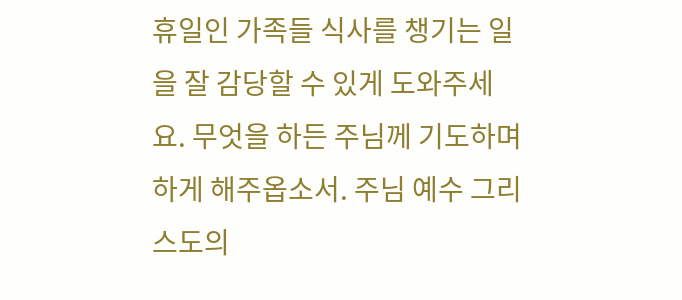휴일인 가족들 식사를 챙기는 일을 잘 감당할 수 있게 도와주세요. 무엇을 하든 주님께 기도하며 하게 해주옵소서. 주님 예수 그리스도의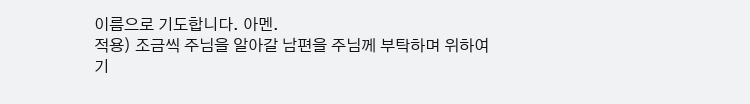이름으로 기도합니다. 아멘.
적용) 조금씩 주님을 알아갈 남편을 주님께 부탁하며 위하여 기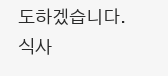도하겠습니다.
식사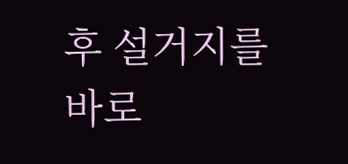후 설거지를 바로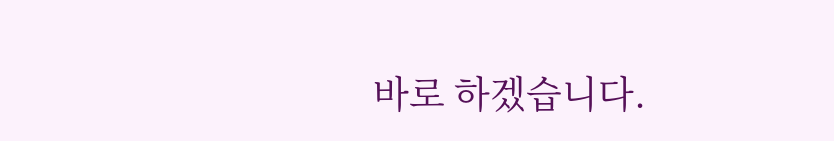바로 하겠습니다.